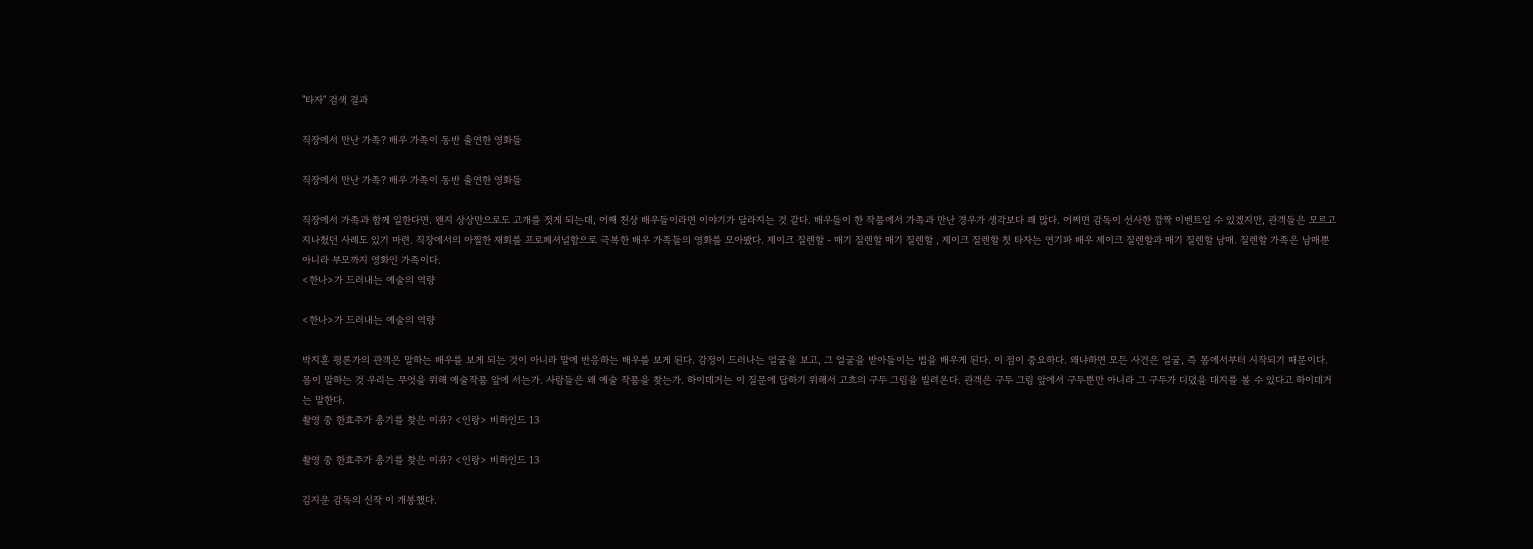"타자" 검색 결과

직장에서 만난 가족? 배우 가족이 동반 출연한 영화들

직장에서 만난 가족? 배우 가족이 동반 출연한 영화들

직장에서 가족과 함께 일한다면. 왠지 상상만으로도 고개를 젓게 되는데, 어째 천상 배우들이라면 이야기가 달라지는 것 같다. 배우들이 한 작품에서 가족과 만난 경우가 생각보다 꽤 많다. 어쩌면 감독이 선사한 깜짝 이벤트일 수 있겠지만, 관객들은 모르고 지나쳤던 사례도 있기 마련. 직장에서의 아찔한 재회를 프로페셔널함으로 극복한 배우 가족들의 영화를 모아봤다. 제이크 질렌할 - 매기 질렌할 매기 질렌할 , 제이크 질렌할 첫 타자는 연기파 배우 제이크 질렌할과 매기 질렌할 남매. 질렌할 가족은 남매뿐 아니라 부모까지 영화인 가족이다.
<한나>가 드러내는 예술의 역량

<한나>가 드러내는 예술의 역량

박지훈 평론가의 관객은 말하는 배우를 보게 되는 것이 아니라 말에 반응하는 배우를 보게 된다. 감정이 드러나는 얼굴을 보고, 그 얼굴을 받아들이는 법을 배우게 된다. 이 점이 중요하다. 왜냐하면 모든 사건은 얼굴, 즉 몸에서부터 시작되기 때문이다. 몸이 말하는 것 우리는 무엇을 위해 예술작품 앞에 서는가. 사람들은 왜 예술 작품을 찾는가. 하이데거는 이 질문에 답하기 위해서 고흐의 구두 그림을 빌려온다. 관객은 구두 그림 앞에서 구두뿐만 아니라 그 구두가 디뎠을 대지를 볼 수 있다고 하이데거는 말한다.
촬영 중 한효주가 총기를 찾은 이유? <인랑> 비하인드 13

촬영 중 한효주가 총기를 찾은 이유? <인랑> 비하인드 13

김지운 감독의 신작 이 개봉했다.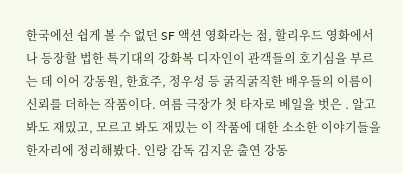한국에선 쉽게 볼 수 없던 SF 액션 영화라는 점, 할리우드 영화에서나 등장할 법한 특기대의 강화복 디자인이 관객들의 호기심을 부르는 데 이어 강동원, 한효주, 정우성 등 굵직굵직한 배우들의 이름이 신뢰를 더하는 작품이다. 여름 극장가 첫 타자로 베일을 벗은 . 알고 봐도 재밌고, 모르고 봐도 재밌는 이 작품에 대한 소소한 이야기들을 한자리에 정리해봤다. 인랑 감독 김지운 출연 강동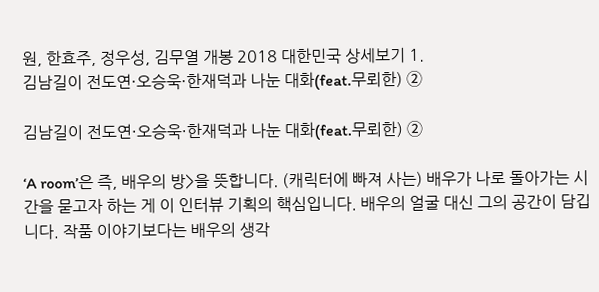원, 한효주, 정우성, 김무열 개봉 2018 대한민국 상세보기 1.
김남길이 전도연·오승욱·한재덕과 나눈 대화(feat.무뢰한) ②

김남길이 전도연·오승욱·한재덕과 나눈 대화(feat.무뢰한) ②

‘A room’은 즉, 배우의 방>을 뜻합니다. (캐릭터에 빠져 사는) 배우가 나로 돌아가는 시간을 묻고자 하는 게 이 인터뷰 기획의 핵심입니다. 배우의 얼굴 대신 그의 공간이 담깁니다. 작품 이야기보다는 배우의 생각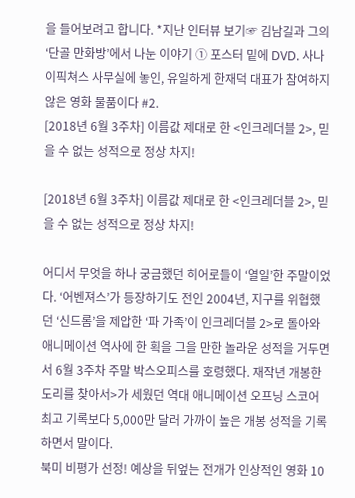을 들어보려고 합니다. *지난 인터뷰 보기☞ 김남길과 그의 ‘단골 만화방’에서 나눈 이야기 ① 포스터 밑에 DVD. 사나이픽쳐스 사무실에 놓인, 유일하게 한재덕 대표가 참여하지 않은 영화 물품이다 #2.
[2018년 6월 3주차] 이름값 제대로 한 <인크레더블 2>, 믿을 수 없는 성적으로 정상 차지!

[2018년 6월 3주차] 이름값 제대로 한 <인크레더블 2>, 믿을 수 없는 성적으로 정상 차지!

어디서 무엇을 하나 궁금했던 히어로들이 ‘열일’한 주말이었다. ‘어벤져스’가 등장하기도 전인 2004년, 지구를 위협했던 ‘신드롬’을 제압한 ‘파 가족’이 인크레더블 2>로 돌아와 애니메이션 역사에 한 획을 그을 만한 놀라운 성적을 거두면서 6월 3주차 주말 박스오피스를 호령했다. 재작년 개봉한 도리를 찾아서>가 세웠던 역대 애니메이션 오프닝 스코어 최고 기록보다 5,000만 달러 가까이 높은 개봉 성적을 기록하면서 말이다.
북미 비평가 선정! 예상을 뒤엎는 전개가 인상적인 영화 10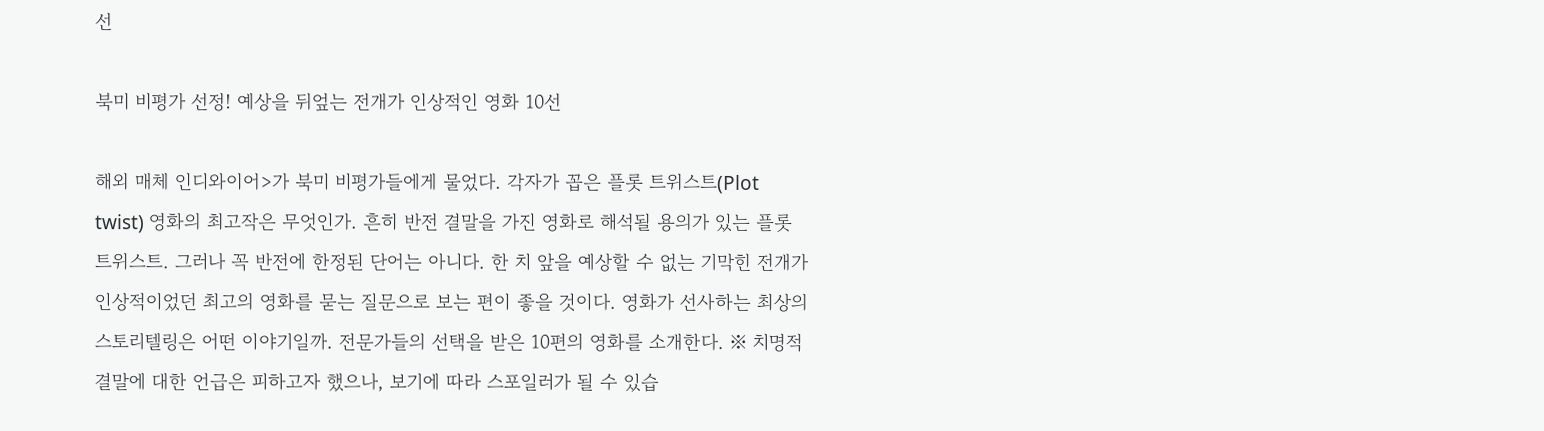선

북미 비평가 선정! 예상을 뒤엎는 전개가 인상적인 영화 10선

해외 매체 인디와이어>가 북미 비평가들에게 물었다. 각자가 꼽은 플롯 트위스트(Plot twist) 영화의 최고작은 무엇인가. 흔히 반전 결말을 가진 영화로 해석될 용의가 있는 플롯 트위스트. 그러나 꼭 반전에 한정된 단어는 아니다. 한 치 앞을 예상할 수 없는 기막힌 전개가 인상적이었던 최고의 영화를 묻는 질문으로 보는 편이 좋을 것이다. 영화가 선사하는 최상의 스토리텔링은 어떤 이야기일까. 전문가들의 선택을 받은 10편의 영화를 소개한다. ※ 치명적 결말에 대한 언급은 피하고자 했으나, 보기에 따라 스포일러가 될 수 있습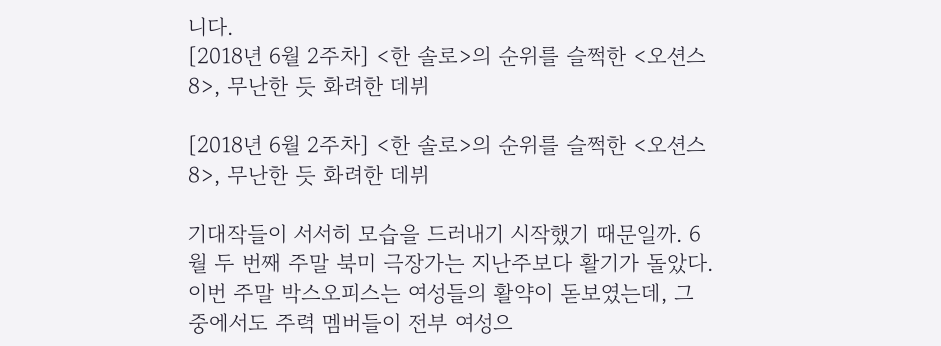니다.
[2018년 6월 2주차] <한 솔로>의 순위를 슬쩍한 <오션스 8>, 무난한 듯 화려한 데뷔

[2018년 6월 2주차] <한 솔로>의 순위를 슬쩍한 <오션스 8>, 무난한 듯 화려한 데뷔

기대작들이 서서히 모습을 드러내기 시작했기 때문일까. 6월 두 번째 주말 북미 극장가는 지난주보다 활기가 돌았다. 이번 주말 박스오피스는 여성들의 활약이 돋보였는데, 그중에서도 주력 멤버들이 전부 여성으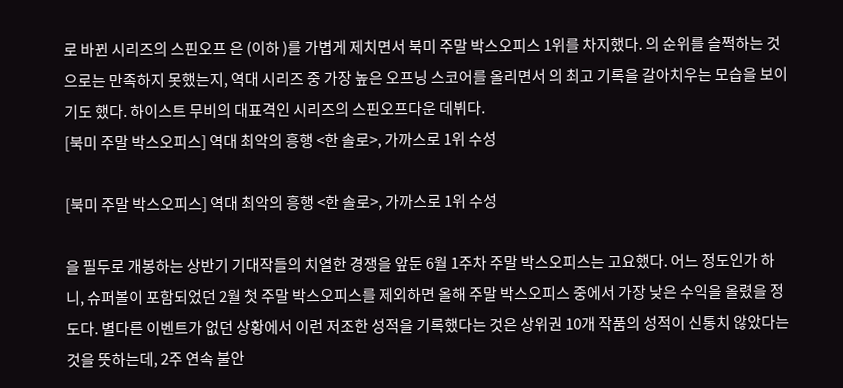로 바뀐 시리즈의 스핀오프 은 (이하 )를 가볍게 제치면서 북미 주말 박스오피스 1위를 차지했다. 의 순위를 슬쩍하는 것으로는 만족하지 못했는지, 역대 시리즈 중 가장 높은 오프닝 스코어를 올리면서 의 최고 기록을 갈아치우는 모습을 보이기도 했다. 하이스트 무비의 대표격인 시리즈의 스핀오프다운 데뷔다.
[북미 주말 박스오피스] 역대 최악의 흥행 <한 솔로>, 가까스로 1위 수성

[북미 주말 박스오피스] 역대 최악의 흥행 <한 솔로>, 가까스로 1위 수성

을 필두로 개봉하는 상반기 기대작들의 치열한 경쟁을 앞둔 6월 1주차 주말 박스오피스는 고요했다. 어느 정도인가 하니, 슈퍼볼이 포함되었던 2월 첫 주말 박스오피스를 제외하면 올해 주말 박스오피스 중에서 가장 낮은 수익을 올렸을 정도다. 별다른 이벤트가 없던 상황에서 이런 저조한 성적을 기록했다는 것은 상위권 10개 작품의 성적이 신통치 않았다는 것을 뜻하는데, 2주 연속 불안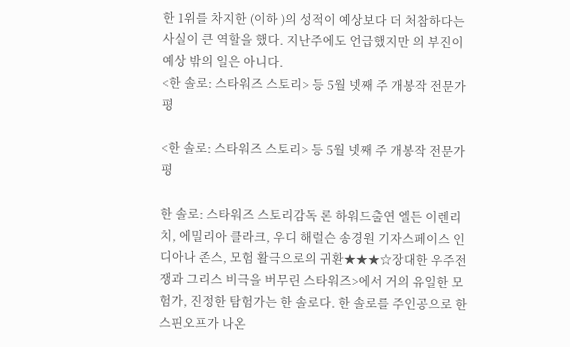한 1위를 차지한 (이하 )의 성적이 예상보다 더 처참하다는 사실이 큰 역할을 했다. 지난주에도 언급했지만 의 부진이 예상 밖의 일은 아니다.
<한 솔로: 스타워즈 스토리> 등 5월 넷째 주 개봉작 전문가 평

<한 솔로: 스타워즈 스토리> 등 5월 넷째 주 개봉작 전문가 평

한 솔로: 스타워즈 스토리감독 론 하워드출연 엘든 이렌리치, 에밀리아 클라크, 우디 해럴슨 송경원 기자스페이스 인디아나 존스, 모험 활극으로의 귀환★★★☆장대한 우주전쟁과 그리스 비극을 버무린 스타워즈>에서 거의 유일한 모험가, 진정한 탐험가는 한 솔로다. 한 솔로를 주인공으로 한 스핀오프가 나온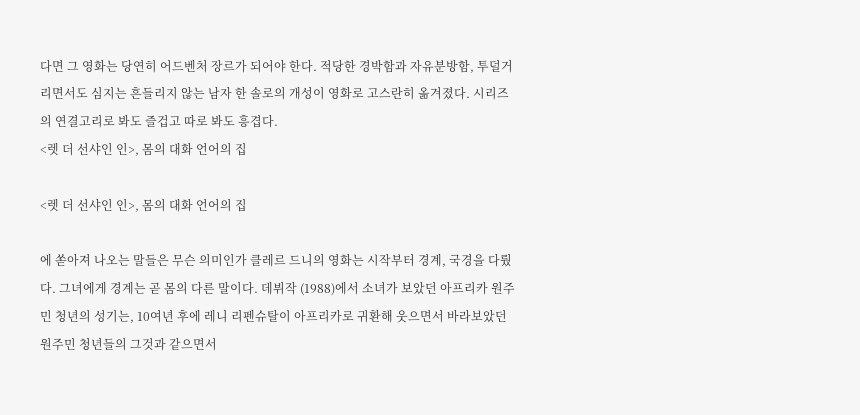다면 그 영화는 당연히 어드벤처 장르가 되어야 한다. 적당한 경박함과 자유분방함, 투덜거리면서도 심지는 흔들리지 않는 남자 한 솔로의 개성이 영화로 고스란히 옮겨졌다. 시리즈의 연결고리로 봐도 즐겁고 따로 봐도 흥겹다.
<렛 더 선샤인 인>, 몸의 대화 언어의 집

<렛 더 선샤인 인>, 몸의 대화 언어의 집

에 쏟아져 나오는 말들은 무슨 의미인가 클레르 드니의 영화는 시작부터 경계, 국경을 다뤘다. 그녀에게 경계는 곧 몸의 다른 말이다. 데뷔작 (1988)에서 소녀가 보았던 아프리카 원주민 청년의 성기는, 10여년 후에 레니 리펜슈탈이 아프리카로 귀환해 웃으면서 바라보았던 원주민 청년들의 그것과 같으면서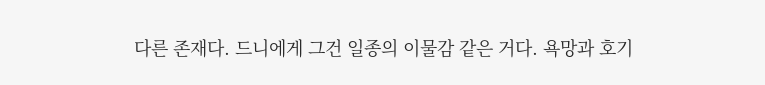다른 존재다. 드니에게 그건 일종의 이물감 같은 거다. 욕망과 호기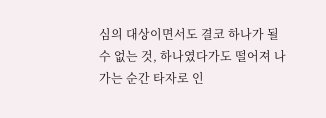심의 대상이면서도 결코 하나가 될 수 없는 것, 하나였다가도 떨어져 나가는 순간 타자로 인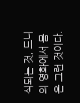식되는 것, 드니의 영화에서 몸은 그런 것이다.